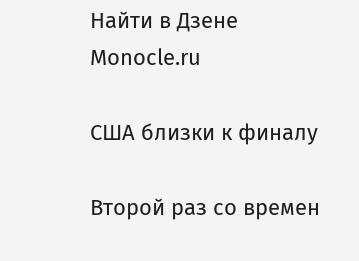Найти в Дзене
Monocle.ru

США близки к финалу

Второй раз со времен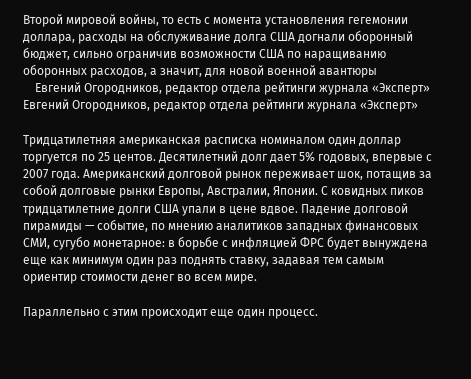Второй мировой войны, то есть с момента установления гегемонии доллара, расходы на обслуживание долга США догнали оборонный бюджет, сильно ограничив возможности США по наращиванию оборонных расходов, а значит, для новой военной авантюры
    Евгений Огородников, редактор отдела рейтинги журнала «Эксперт»
Евгений Огородников, редактор отдела рейтинги журнала «Эксперт»

Тридцатилетняя американская расписка номиналом один доллар торгуется по 25 центов. Десятилетний долг дает 5% годовых, впервые с 2007 года. Американский долговой рынок переживает шок, потащив за собой долговые рынки Европы, Австралии, Японии. С ковидных пиков тридцатилетние долги США упали в цене вдвое. Падение долговой пирамиды — событие, по мнению аналитиков западных финансовых СМИ, сугубо монетарное: в борьбе с инфляцией ФРС будет вынуждена еще как минимум один раз поднять ставку, задавая тем самым ориентир стоимости денег во всем мире.

Параллельно с этим происходит еще один процесс.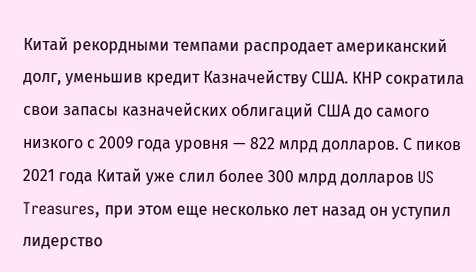Китай рекордными темпами распродает американский долг, уменьшив кредит Казначейству США. КНР сократила свои запасы казначейских облигаций США до самого низкого с 2009 года уровня — 822 млрд долларов. С пиков 2021 года Китай уже слил более 300 млрд долларов US Treasures, при этом еще несколько лет назад он уступил лидерство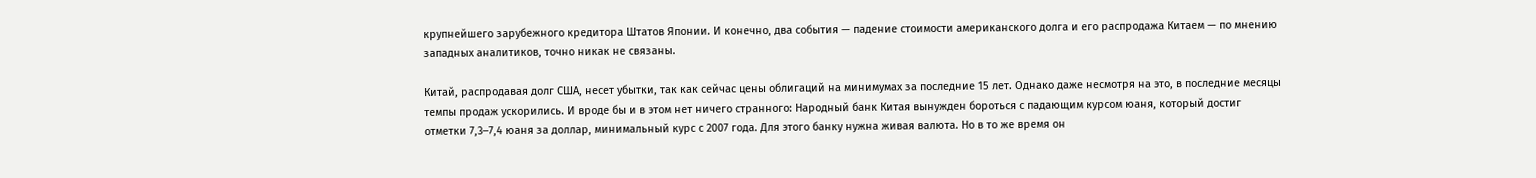крупнейшего зарубежного кредитора Штатов Японии. И конечно, два события — падение стоимости американского долга и его распродажа Китаем — по мнению западных аналитиков, точно никак не связаны.

Китай, распродавая долг США, несет убытки, так как сейчас цены облигаций на минимумах за последние 15 лет. Однако даже несмотря на это, в последние месяцы темпы продаж ускорились. И вроде бы и в этом нет ничего странного: Народный банк Китая вынужден бороться с падающим курсом юаня, который достиг отметки 7,3‒7,4 юаня за доллар, минимальный курс с 2007 года. Для этого банку нужна живая валюта. Но в то же время он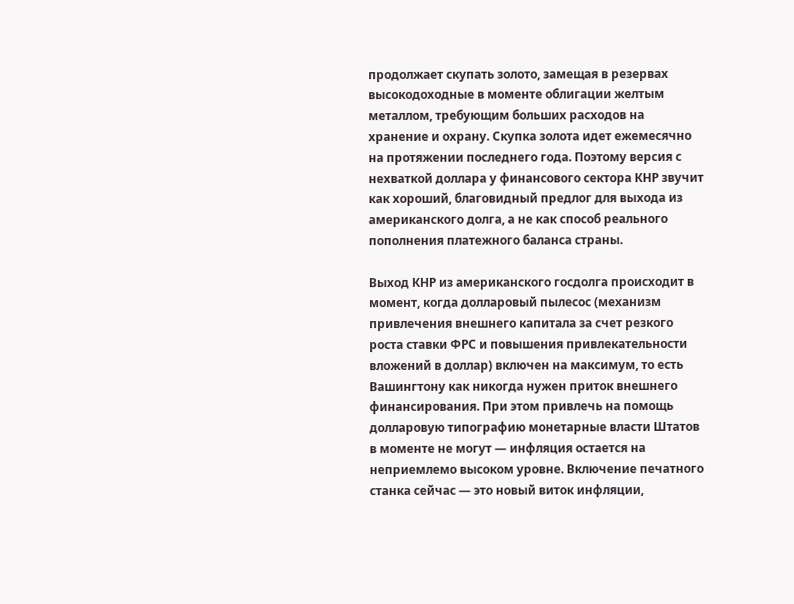продолжает скупать золото, замещая в резервах высокодоходные в моменте облигации желтым металлом, требующим больших расходов на хранение и охрану. Скупка золота идет ежемесячно на протяжении последнего года. Поэтому версия с нехваткой доллара у финансового сектора КНР звучит как хороший, благовидный предлог для выхода из американского долга, а не как способ реального пополнения платежного баланса страны.

Выход КНР из американского госдолга происходит в момент, когда долларовый пылесос (механизм привлечения внешнего капитала за счет резкого роста ставки ФРС и повышения привлекательности вложений в доллар) включен на максимум, то есть Вашингтону как никогда нужен приток внешнего финансирования. При этом привлечь на помощь долларовую типографию монетарные власти Штатов в моменте не могут — инфляция остается на неприемлемо высоком уровне. Включение печатного станка сейчас — это новый виток инфляции,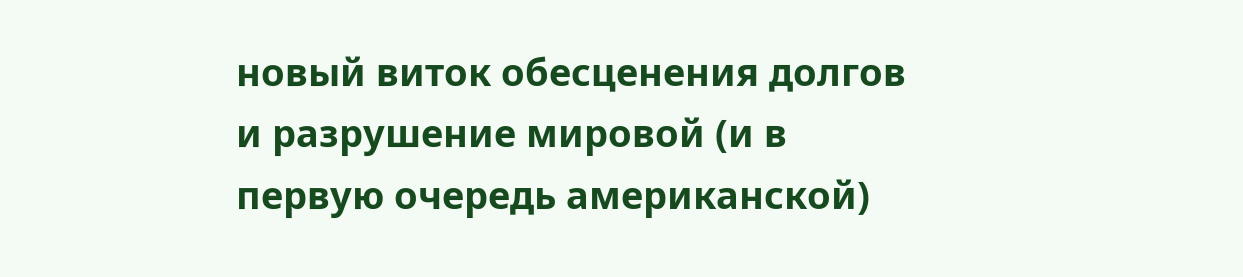новый виток обесценения долгов и разрушение мировой (и в первую очередь американской)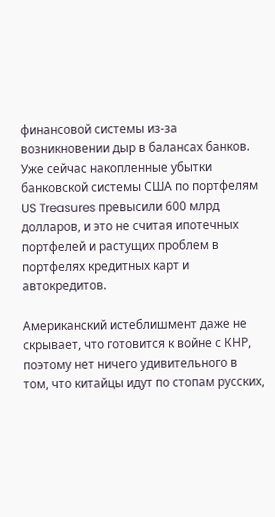финансовой системы из-за возникновении дыр в балансах банков. Уже сейчас накопленные убытки банковской системы США по портфелям US Treasures превысили 600 млрд долларов, и это не считая ипотечных портфелей и растущих проблем в портфелях кредитных карт и автокредитов.

Американский истеблишмент даже не скрывает, что готовится к войне с КНР, поэтому нет ничего удивительного в том, что китайцы идут по стопам русских,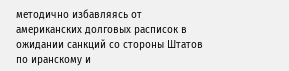методично избавляясь от американских долговых расписок в ожидании санкций со стороны Штатов по иранскому и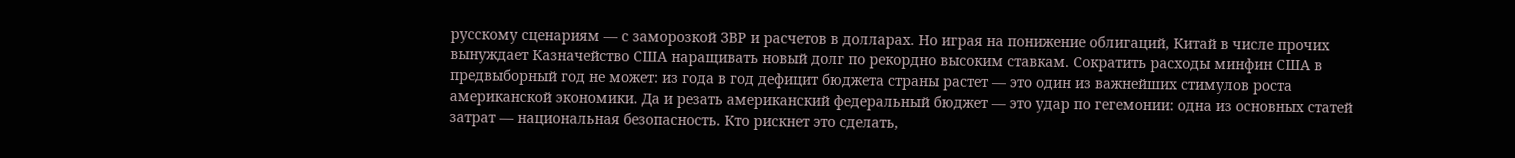русскому сценариям — с заморозкой ЗВР и расчетов в долларах. Но играя на понижение облигаций, Китай в числе прочих вынуждает Казначейство США наращивать новый долг по рекордно высоким ставкам. Сократить расходы минфин США в предвыборный год не может: из года в год дефицит бюджета страны растет — это один из важнейших стимулов роста американской экономики. Да и резать американский федеральный бюджет — это удар по гегемонии: одна из основных статей затрат — национальная безопасность. Кто рискнет это сделать,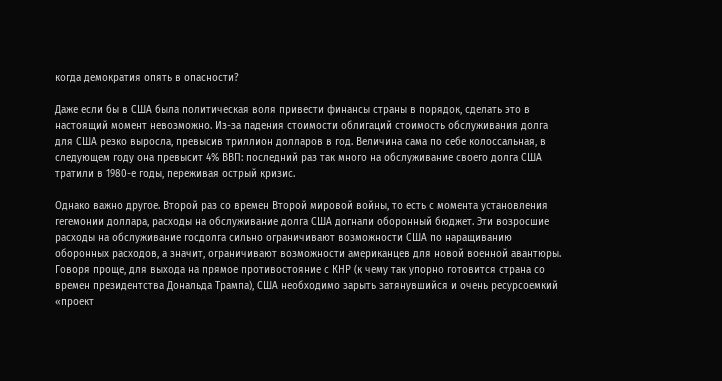когда демократия опять в опасности?

Даже если бы в США была политическая воля привести финансы страны в порядок, сделать это в настоящий момент невозможно. Из-за падения стоимости облигаций стоимость обслуживания долга для США резко выросла, превысив триллион долларов в год. Величина сама по себе колоссальная, в следующем году она превысит 4% ВВП: последний раз так много на обслуживание своего долга США тратили в 1980-е годы, переживая острый кризис.

Однако важно другое. Второй раз со времен Второй мировой войны, то есть с момента установления гегемонии доллара, расходы на обслуживание долга США догнали оборонный бюджет. Эти возросшие расходы на обслуживание госдолга сильно ограничивают возможности США по наращиванию оборонных расходов, а значит, ограничивают возможности американцев для новой военной авантюры. Говоря проще, для выхода на прямое противостояние с КНР (к чему так упорно готовится страна со времен президентства Дональда Трампа), США необходимо зарыть затянувшийся и очень ресурсоемкий «проект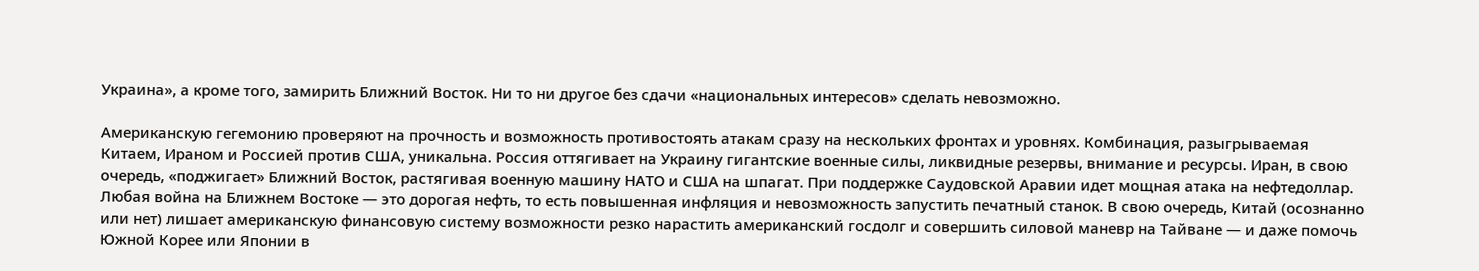Украина», а кроме того, замирить Ближний Восток. Ни то ни другое без сдачи «национальных интересов» сделать невозможно.

Американскую гегемонию проверяют на прочность и возможность противостоять атакам сразу на нескольких фронтах и уровнях. Комбинация, разыгрываемая Китаем, Ираном и Россией против США, уникальна. Россия оттягивает на Украину гигантские военные силы, ликвидные резервы, внимание и ресурсы. Иран, в свою очередь, «поджигает» Ближний Восток, растягивая военную машину НАТО и США на шпагат. При поддержке Саудовской Аравии идет мощная атака на нефтедоллар. Любая война на Ближнем Востоке — это дорогая нефть, то есть повышенная инфляция и невозможность запустить печатный станок. В свою очередь, Китай (осознанно или нет) лишает американскую финансовую систему возможности резко нарастить американский госдолг и совершить силовой маневр на Тайване — и даже помочь Южной Корее или Японии в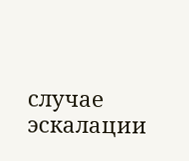случае эскалации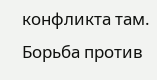конфликта там. Борьба против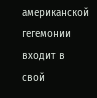американской гегемонии входит в свой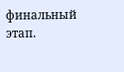финальный этап.